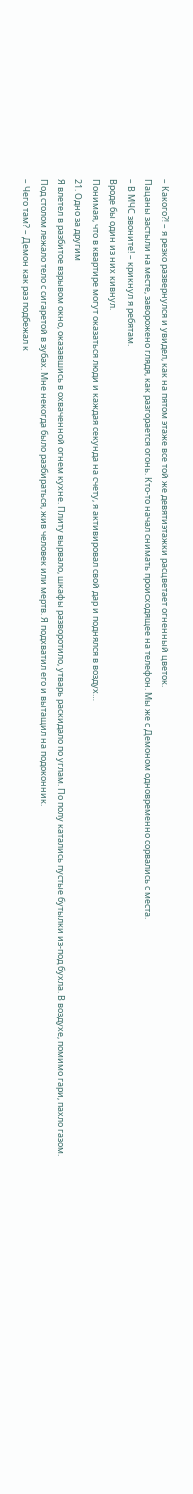– Какого⁈ – я резко развернулся и увидел, как на пятом этаже все той же девятиэтажки расцветает огненный цветок.
Пацаны застыли на месте, заворожено глядя, как разгорается огонь. Кто‑то начал снимать происходящее на телефон. Мы же с Демоном одновременно сорвались с места.
– В МЧС звоните! – крикнул я ребятам.
Вроде бы один из них кивнул.
Понимая, что в квартире могут оказаться люди и каждая секунда на счету, я активировал свой дар и поднялся в воздух…
21. Одно за другим
Я влетел в разбитое взрывом окно, оказавшись в охваченной огнем кухне. Плиту вырвало, шкафы разворотило, утварь раскидало по углам. По полу катались пустые бутылки из‑под бухла. В воздухе, помимо гари, пахло газом.
Под столом лежало тело с сигаретой в зубах. Мне некогда было разбираться, жив человек или мертв. Я подхватил его и вытащил на подоконник.
– Чего там? – Демон как раз подбежал к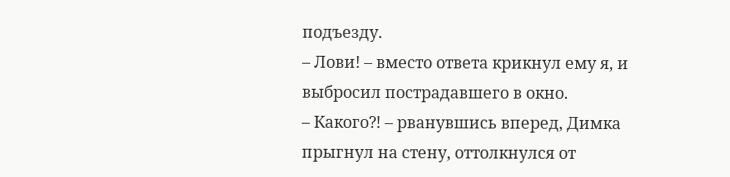подъезду.
– Лови! – вместо ответа крикнул ему я, и выбросил пострадавшего в окно.
– Какого⁈ – рванувшись вперед, Димка прыгнул на стену, оттолкнулся от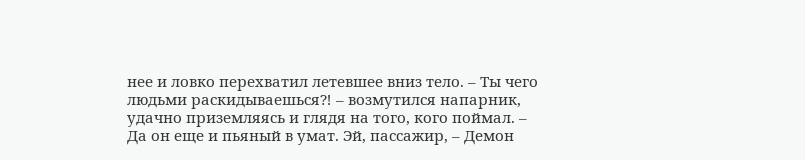нее и ловко перехватил летевшее вниз тело. – Ты чего людьми раскидываешься⁈ – возмутился напарник, удачно приземляясь и глядя на того, кого поймал. – Да он еще и пьяный в умат. Эй, пассажир, – Демон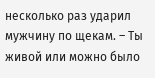несколько раз ударил мужчину по щекам. – Ты живой или можно было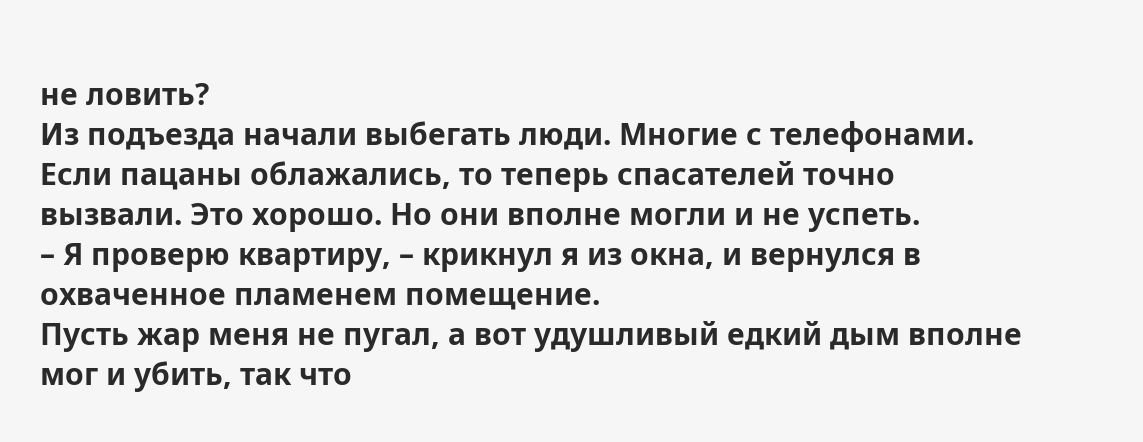не ловить?
Из подъезда начали выбегать люди. Многие с телефонами. Если пацаны облажались, то теперь спасателей точно вызвали. Это хорошо. Но они вполне могли и не успеть.
– Я проверю квартиру, – крикнул я из окна, и вернулся в охваченное пламенем помещение.
Пусть жар меня не пугал, а вот удушливый едкий дым вполне мог и убить, так что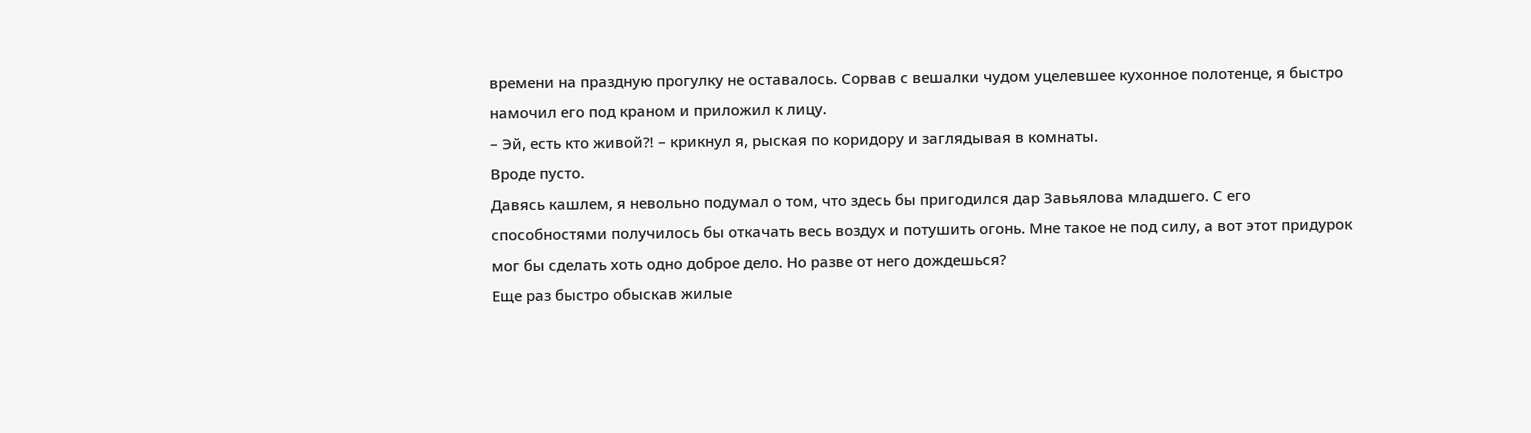времени на праздную прогулку не оставалось. Сорвав с вешалки чудом уцелевшее кухонное полотенце, я быстро намочил его под краном и приложил к лицу.
– Эй, есть кто живой⁈ – крикнул я, рыская по коридору и заглядывая в комнаты.
Вроде пусто.
Давясь кашлем, я невольно подумал о том, что здесь бы пригодился дар Завьялова младшего. С его способностями получилось бы откачать весь воздух и потушить огонь. Мне такое не под силу, а вот этот придурок мог бы сделать хоть одно доброе дело. Но разве от него дождешься?
Еще раз быстро обыскав жилые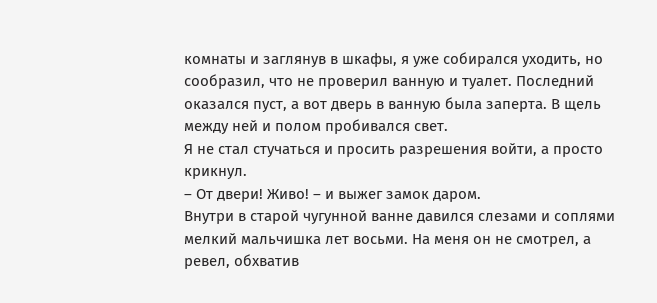комнаты и заглянув в шкафы, я уже собирался уходить, но сообразил, что не проверил ванную и туалет. Последний оказался пуст, а вот дверь в ванную была заперта. В щель между ней и полом пробивался свет.
Я не стал стучаться и просить разрешения войти, а просто крикнул.
– От двери! Живо! – и выжег замок даром.
Внутри в старой чугунной ванне давился слезами и соплями мелкий мальчишка лет восьми. На меня он не смотрел, а ревел, обхватив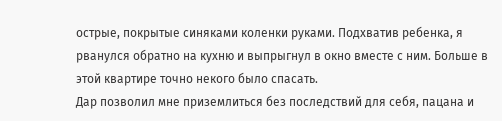острые, покрытые синяками коленки руками. Подхватив ребенка, я рванулся обратно на кухню и выпрыгнул в окно вместе с ним. Больше в этой квартире точно некого было спасать.
Дар позволил мне приземлиться без последствий для себя, пацана и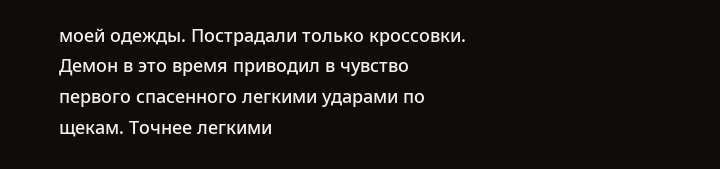моей одежды. Пострадали только кроссовки. Демон в это время приводил в чувство первого спасенного легкими ударами по щекам. Точнее легкими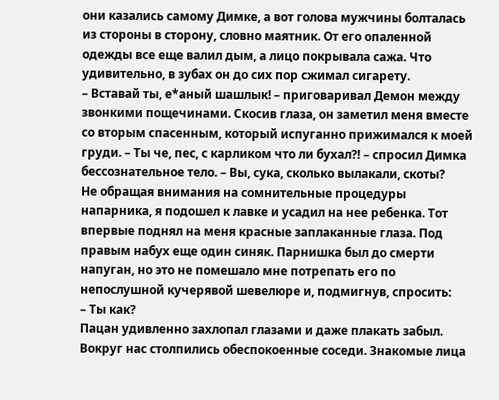они казались самому Димке, а вот голова мужчины болталась из стороны в сторону, словно маятник. От его опаленной одежды все еще валил дым, а лицо покрывала сажа. Что удивительно, в зубах он до сих пор сжимал сигарету.
– Вставай ты, е*аный шашлык! – приговаривал Демон между звонкими пощечинами. Скосив глаза, он заметил меня вместе со вторым спасенным, который испуганно прижимался к моей груди. – Ты че, пес, с карликом что ли бухал⁈ – спросил Димка бессознательное тело. – Вы, сука, сколько вылакали, скоты?
Не обращая внимания на сомнительные процедуры напарника, я подошел к лавке и усадил на нее ребенка. Тот впервые поднял на меня красные заплаканные глаза. Под правым набух еще один синяк. Парнишка был до смерти напуган, но это не помешало мне потрепать его по непослушной кучерявой шевелюре и, подмигнув, спросить:
– Ты как?
Пацан удивленно захлопал глазами и даже плакать забыл. Вокруг нас столпились обеспокоенные соседи. Знакомые лица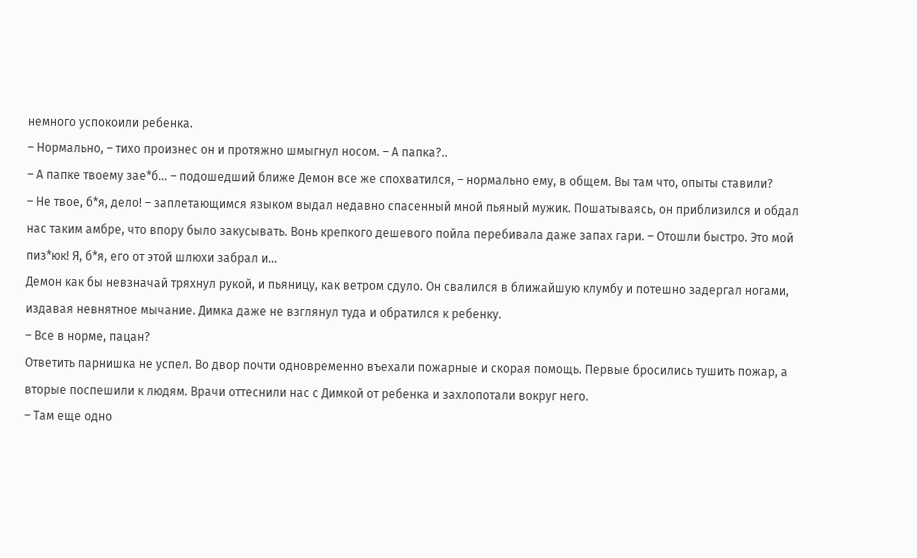немного успокоили ребенка.
– Нормально, – тихо произнес он и протяжно шмыгнул носом. – А папка?..
– А папке твоему зае*б… – подошедший ближе Демон все же спохватился, – нормально ему, в общем. Вы там что, опыты ставили?
– Не твое, б*я, дело! – заплетающимся языком выдал недавно спасенный мной пьяный мужик. Пошатываясь, он приблизился и обдал нас таким амбре, что впору было закусывать. Вонь крепкого дешевого пойла перебивала даже запах гари. – Отошли быстро. Это мой пиз*юк! Я, б*я, его от этой шлюхи забрал и…
Демон как бы невзначай тряхнул рукой, и пьяницу, как ветром сдуло. Он свалился в ближайшую клумбу и потешно задергал ногами, издавая невнятное мычание. Димка даже не взглянул туда и обратился к ребенку.
– Все в норме, пацан?
Ответить парнишка не успел. Во двор почти одновременно въехали пожарные и скорая помощь. Первые бросились тушить пожар, а вторые поспешили к людям. Врачи оттеснили нас с Димкой от ребенка и захлопотали вокруг него.
– Там еще одно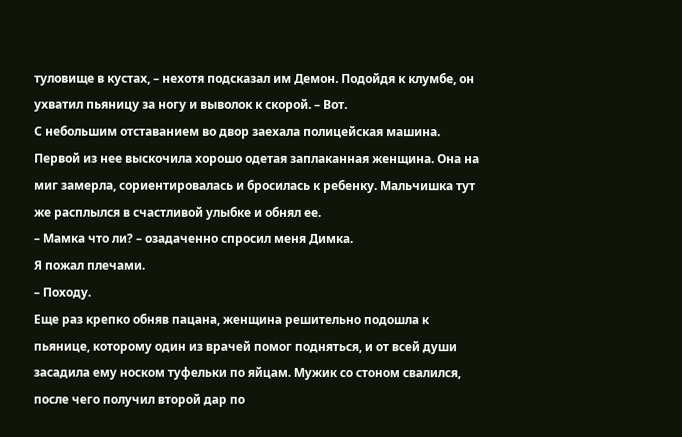туловище в кустах, – нехотя подсказал им Демон. Подойдя к клумбе, он ухватил пьяницу за ногу и выволок к скорой. – Вот.
С небольшим отставанием во двор заехала полицейская машина. Первой из нее выскочила хорошо одетая заплаканная женщина. Она на миг замерла, сориентировалась и бросилась к ребенку. Мальчишка тут же расплылся в счастливой улыбке и обнял ее.
– Мамка что ли? – озадаченно спросил меня Димка.
Я пожал плечами.
– Походу.
Еще раз крепко обняв пацана, женщина решительно подошла к пьянице, которому один из врачей помог подняться, и от всей души засадила ему носком туфельки по яйцам. Мужик со стоном свалился, после чего получил второй дар по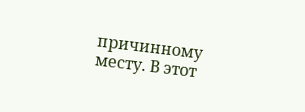причинному месту. В этот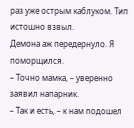раз уже острым каблуком. Тип истошно взвыл.
Демона аж передернуло. Я поморщился.
– Точно мамка, – уверенно заявил напарник.
– Так и есть, – к нам подошел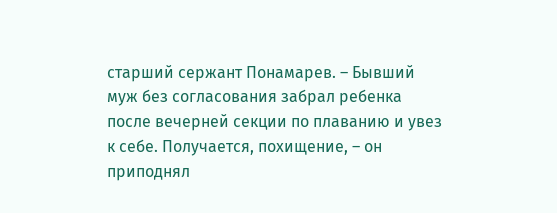старший сержант Понамарев. – Бывший муж без согласования забрал ребенка после вечерней секции по плаванию и увез к себе. Получается, похищение, – он приподнял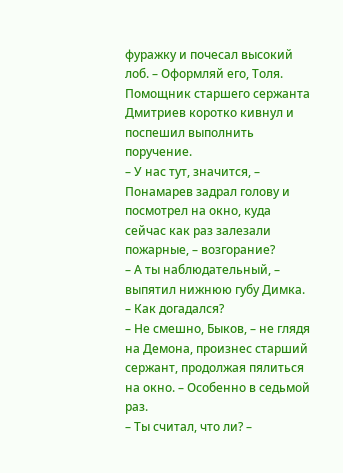фуражку и почесал высокий лоб. – Оформляй его, Толя.
Помощник старшего сержанта Дмитриев коротко кивнул и поспешил выполнить поручение.
– У нас тут, значится, – Понамарев задрал голову и посмотрел на окно, куда сейчас как раз залезали пожарные, – возгорание?
– А ты наблюдательный, – выпятил нижнюю губу Димка. – Как догадался?
– Не смешно, Быков, – не глядя на Демона, произнес старший сержант, продолжая пялиться на окно. – Особенно в седьмой раз.
– Ты считал, что ли? –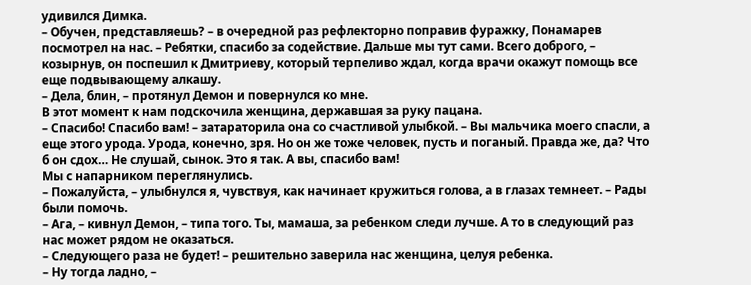удивился Димка.
– Обучен, представляешь? – в очередной раз рефлекторно поправив фуражку, Понамарев посмотрел на нас. – Ребятки, спасибо за содействие. Дальше мы тут сами. Всего доброго, – козырнув, он поспешил к Дмитриеву, который терпеливо ждал, когда врачи окажут помощь все еще подвывающему алкашу.
– Дела, блин, – протянул Демон и повернулся ко мне.
В этот момент к нам подскочила женщина, державшая за руку пацана.
– Спасибо! Спасибо вам! – затараторила она со счастливой улыбкой. – Вы мальчика моего спасли, а еще этого урода. Урода, конечно, зря. Но он же тоже человек, пусть и поганый. Правда же, да? Что б он сдох… Не слушай, сынок. Это я так. А вы, спасибо вам!
Мы с напарником переглянулись.
– Пожалуйста, – улыбнулся я, чувствуя, как начинает кружиться голова, а в глазах темнеет. – Рады были помочь.
– Ага, – кивнул Демон, – типа того. Ты, мамаша, за ребенком следи лучше. А то в следующий раз нас может рядом не оказаться.
– Следующего раза не будет! – решительно заверила нас женщина, целуя ребенка.
– Ну тогда ладно, –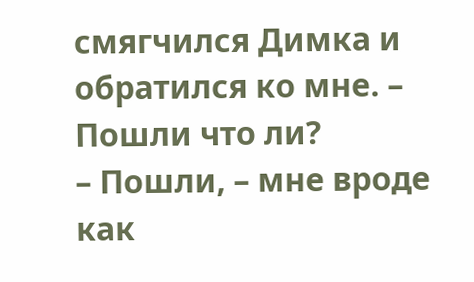смягчился Димка и обратился ко мне. – Пошли что ли?
– Пошли, – мне вроде как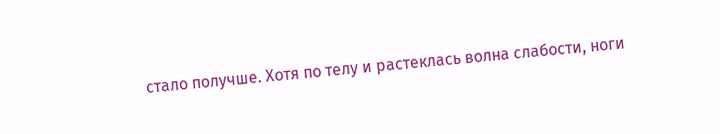стало получше. Хотя по телу и растеклась волна слабости, ноги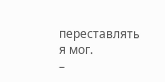переставлять я мог.
–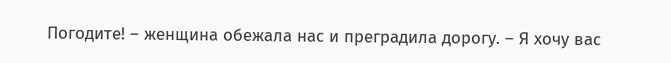Погодите! – женщина обежала нас и преградила дорогу. – Я хочу вас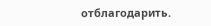отблагодарить.